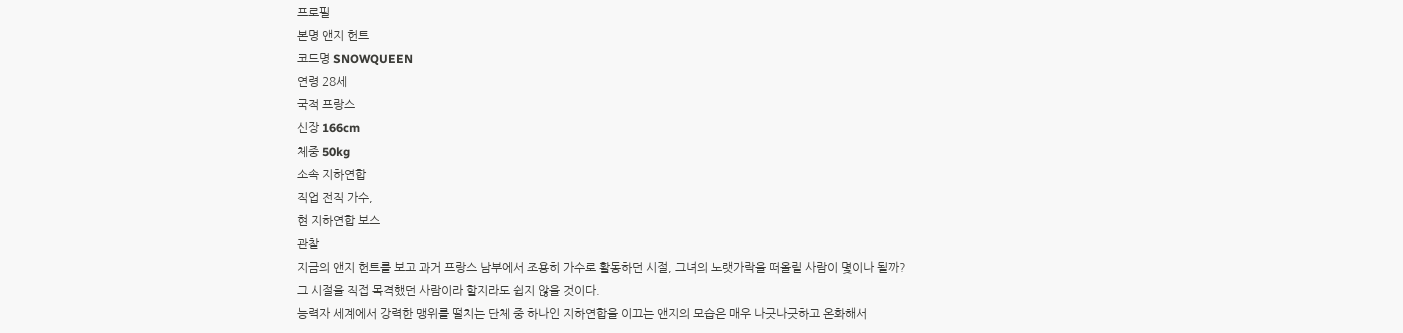프로필
본명 앤지 헌트
코드명 SNOWQUEEN
연령 28세
국적 프랑스
신장 166cm
체중 50kg
소속 지하연합
직업 전직 가수,
현 지하연합 보스
관찰
지금의 앤지 헌트를 보고 과거 프랑스 남부에서 조용히 가수로 활동하던 시절, 그녀의 노랫가락을 떠올릴 사람이 몇이나 될까?
그 시절을 직접 목격했던 사람이라 할지라도 쉽지 않을 것이다.
능력자 세계에서 강력한 맹위를 떨치는 단체 중 하나인 지하연합을 이끄는 앤지의 모습은 매우 나긋나긋하고 온화해서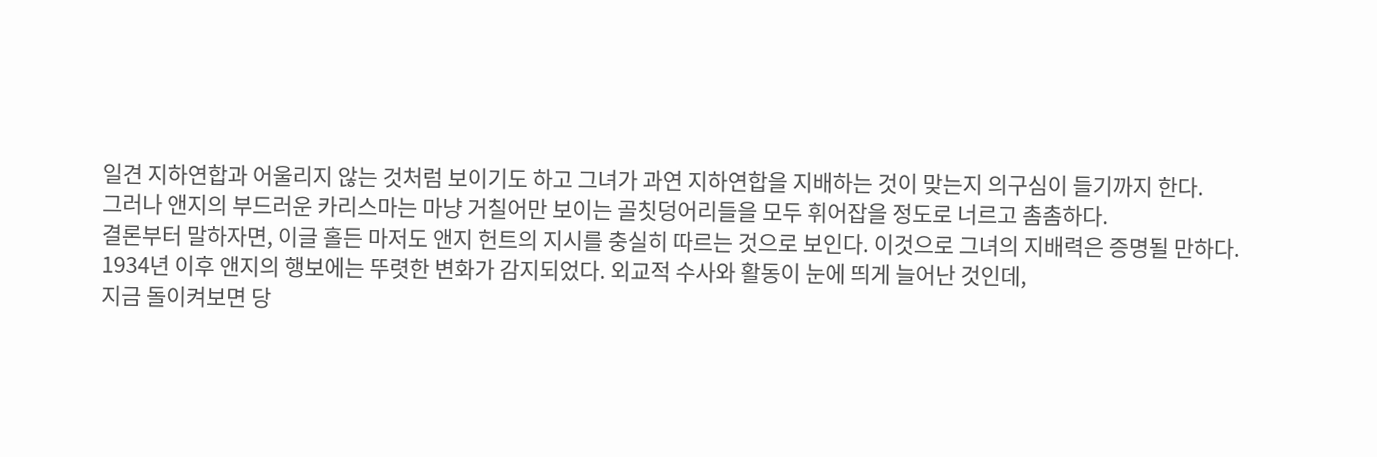일견 지하연합과 어울리지 않는 것처럼 보이기도 하고 그녀가 과연 지하연합을 지배하는 것이 맞는지 의구심이 들기까지 한다.
그러나 앤지의 부드러운 카리스마는 마냥 거칠어만 보이는 골칫덩어리들을 모두 휘어잡을 정도로 너르고 촘촘하다.
결론부터 말하자면, 이글 홀든 마저도 앤지 헌트의 지시를 충실히 따르는 것으로 보인다. 이것으로 그녀의 지배력은 증명될 만하다.
1934년 이후 앤지의 행보에는 뚜렷한 변화가 감지되었다. 외교적 수사와 활동이 눈에 띄게 늘어난 것인데,
지금 돌이켜보면 당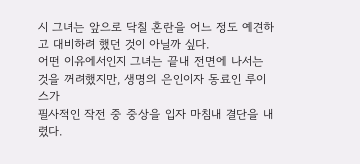시 그녀는 앞으로 닥칠 혼란을 어느 정도 예견하고 대비하려 했던 것이 아닐까 싶다.
어떤 이유에서인지 그녀는 끝내 전면에 나서는 것을 꺼려했지만, 생명의 은인이자 동료인 루이스가
필사적인 작전 중 중상을 입자 마침내 결단을 내렸다.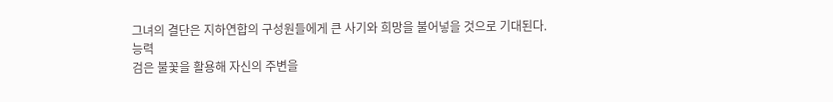그녀의 결단은 지하연합의 구성원들에게 큰 사기와 희망을 불어넣을 것으로 기대된다.
능력
검은 불꽃을 활용해 자신의 주변을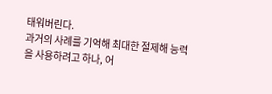태워버린다.
과거의 사례를 기억해 최대한 절제해 능력을 사용하려고 하나, 어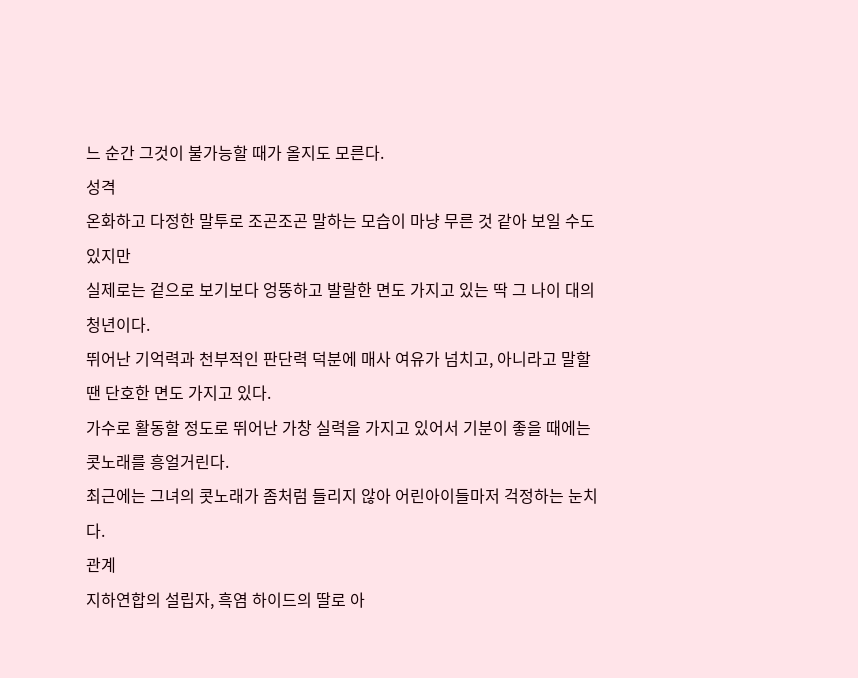느 순간 그것이 불가능할 때가 올지도 모른다.
성격
온화하고 다정한 말투로 조곤조곤 말하는 모습이 마냥 무른 것 같아 보일 수도 있지만
실제로는 겉으로 보기보다 엉뚱하고 발랄한 면도 가지고 있는 딱 그 나이 대의 청년이다.
뛰어난 기억력과 천부적인 판단력 덕분에 매사 여유가 넘치고, 아니라고 말할 땐 단호한 면도 가지고 있다.
가수로 활동할 정도로 뛰어난 가창 실력을 가지고 있어서 기분이 좋을 때에는 콧노래를 흥얼거린다.
최근에는 그녀의 콧노래가 좀처럼 들리지 않아 어린아이들마저 걱정하는 눈치다.
관계
지하연합의 설립자, 흑염 하이드의 딸로 아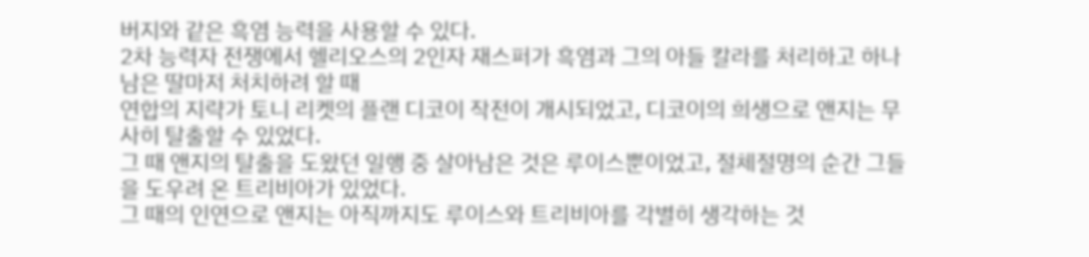버지와 같은 흑염 능력을 사용할 수 있다.
2차 능력자 전쟁에서 헬리오스의 2인자 재스퍼가 흑염과 그의 아들 칼라를 처리하고 하나 남은 딸마저 처치하려 할 때
연합의 지략가 토니 리켓의 플랜 디코이 작전이 개시되었고, 디코이의 희생으로 앤지는 무사히 탈출할 수 있었다.
그 때 앤지의 탈출을 도왔던 일행 중 살아남은 것은 루이스뿐이었고, 절체절명의 순간 그들을 도우려 온 트리비아가 있었다.
그 때의 인연으로 앤지는 아직까지도 루이스와 트리비아를 각별히 생각하는 것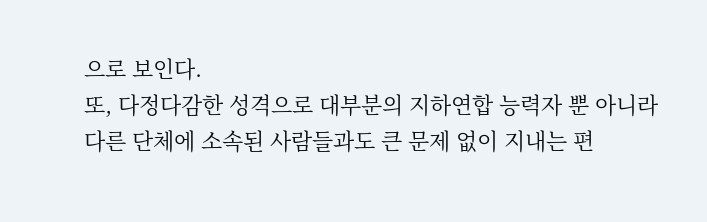으로 보인다.
또, 다정다감한 성격으로 대부분의 지하연합 능력자 뿐 아니라 다른 단체에 소속된 사람들과도 큰 문제 없이 지내는 편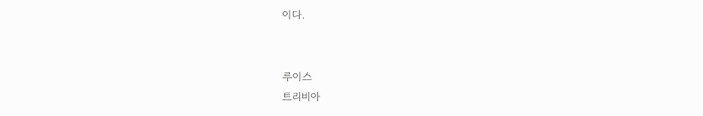이다.


루이스
트리비아